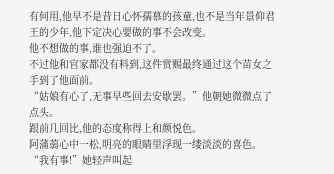有何用,他早不是昔日心怀孺慕的孩童,也不是当年景仰君王的少年,他下定决心要做的事不会改变。
他不想做的事,谁也强迫不了。
不过他和官家都没有料到,这件赏赐最终通过这个苗女之手到了他面前。
“姑娘有心了,无事早些回去安歇罢。”他朝她微微点了点头。
跟前几回比,他的态度称得上和颜悦色。
阿蒲蒻心中一松,明亮的眼睛里浮现一缕淡淡的喜色。
“我有事!”她轻声叫起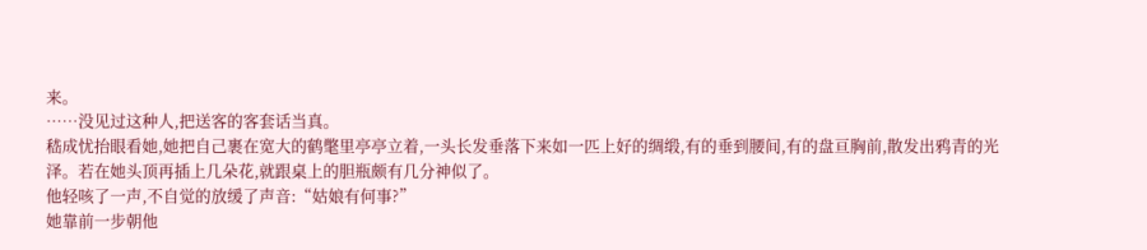来。
……没见过这种人,把送客的客套话当真。
嵇成忧抬眼看她,她把自己裹在宽大的鹤氅里亭亭立着,一头长发垂落下来如一匹上好的绸缎,有的垂到腰间,有的盘亘胸前,散发出鸦青的光泽。若在她头顶再插上几朵花,就跟桌上的胆瓶颇有几分神似了。
他轻咳了一声,不自觉的放缓了声音:“姑娘有何事?”
她靠前一步朝他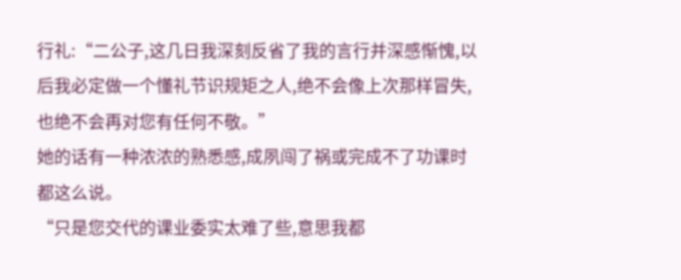行礼:“二公子,这几日我深刻反省了我的言行并深感惭愧,以后我必定做一个懂礼节识规矩之人,绝不会像上次那样冒失,也绝不会再对您有任何不敬。”
她的话有一种浓浓的熟悉感,成夙闯了祸或完成不了功课时都这么说。
“只是您交代的课业委实太难了些,意思我都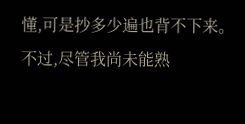懂,可是抄多少遍也背不下来。不过,尽管我尚未能熟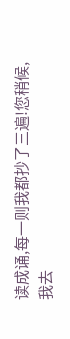读成诵,每一则我都抄了三遍!您稍候,我去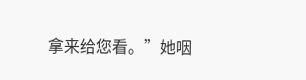拿来给您看。”她咽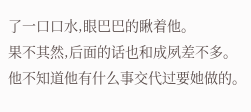了一口口水,眼巴巴的瞅着他。
果不其然,后面的话也和成夙差不多。
他不知道他有什么事交代过要她做的。